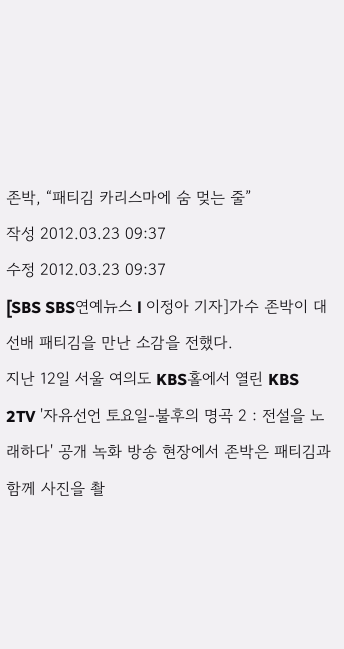존박, “패티김 카리스마에 숨 멎는 줄”
작성 2012.03.23 09:37
수정 2012.03.23 09:37
[SBS SBS연예뉴스 l 이정아 기자]가수 존박이 대선배 패티김을 만난 소감을 전했다.
지난 12일 서울 여의도 KBS홀에서 열린 KBS 2TV '자유선언 토요일-불후의 명곡 2 : 전설을 노래하다' 공개 녹화 방송 현장에서 존박은 패티김과 함께 사진을 촬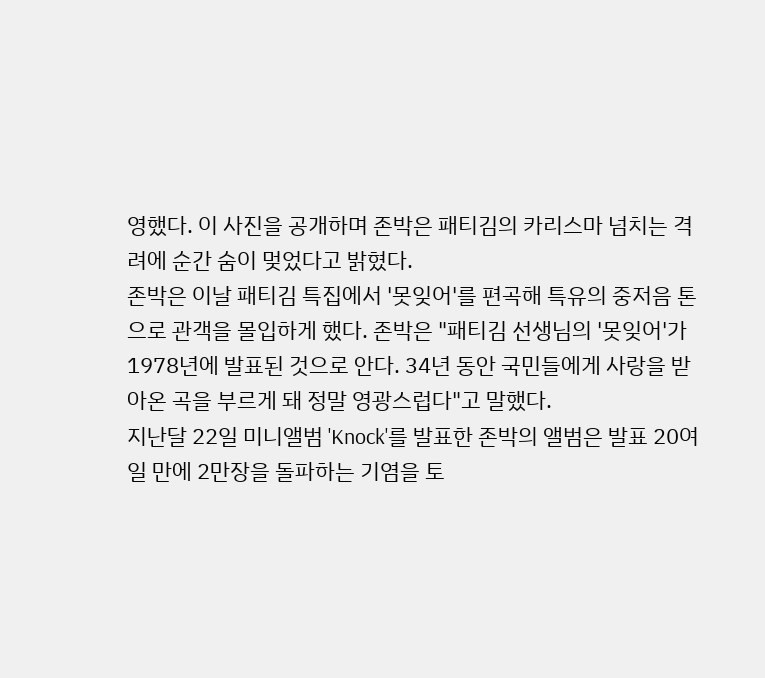영했다. 이 사진을 공개하며 존박은 패티김의 카리스마 넘치는 격려에 순간 숨이 멎었다고 밝혔다.
존박은 이날 패티김 특집에서 '못잊어'를 편곡해 특유의 중저음 톤으로 관객을 몰입하게 했다. 존박은 "패티김 선생님의 '못잊어'가 1978년에 발표된 것으로 안다. 34년 동안 국민들에게 사랑을 받아온 곡을 부르게 돼 정말 영광스럽다"고 말했다.
지난달 22일 미니앨범 'Knock'를 발표한 존박의 앨범은 발표 20여일 만에 2만장을 돌파하는 기염을 토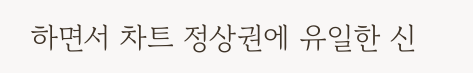하면서 차트 정상권에 유일한 신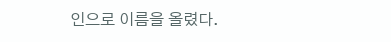인으로 이름을 올렸다.